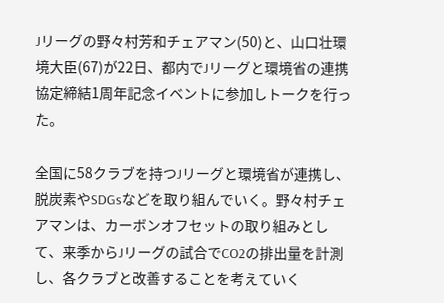Jリーグの野々村芳和チェアマン(50)と、山口壮環境大臣(67)が22日、都内でJリーグと環境省の連携協定締結1周年記念イベントに参加しトークを行った。

全国に58クラブを持つJリーグと環境省が連携し、脱炭素やSDGsなどを取り組んでいく。野々村チェアマンは、カーボンオフセットの取り組みとして、来季からJリーグの試合でCO2の排出量を計測し、各クラブと改善することを考えていく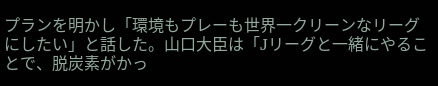プランを明かし「環境もプレーも世界一クリーンなリーグにしたい」と話した。山口大臣は「Jリーグと一緒にやることで、脱炭素がかっ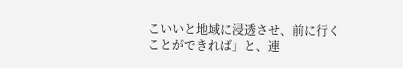こいいと地域に浸透させ、前に行くことができれば」と、連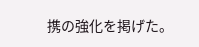携の強化を掲げた。